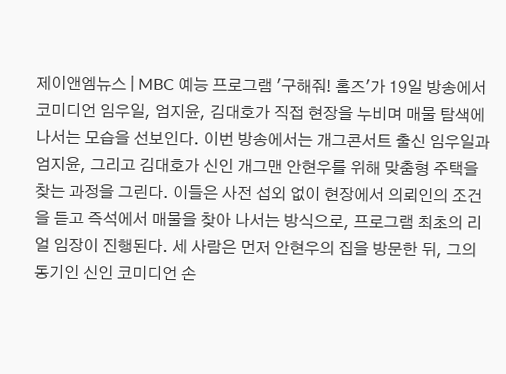제이앤엠뉴스 | MBC 예능 프로그램 '구해줘! 홈즈'가 19일 방송에서 코미디언 임우일, 엄지윤, 김대호가 직접 현장을 누비며 매물 탐색에 나서는 모습을 선보인다. 이번 방송에서는 개그콘서트 출신 임우일과 엄지윤, 그리고 김대호가 신인 개그맨 안현우를 위해 맞춤형 주택을 찾는 과정을 그린다. 이들은 사전 섭외 없이 현장에서 의뢰인의 조건을 듣고 즉석에서 매물을 찾아 나서는 방식으로, 프로그램 최초의 리얼 임장이 진행된다. 세 사람은 먼저 안현우의 집을 방문한 뒤, 그의 동기인 신인 코미디언 손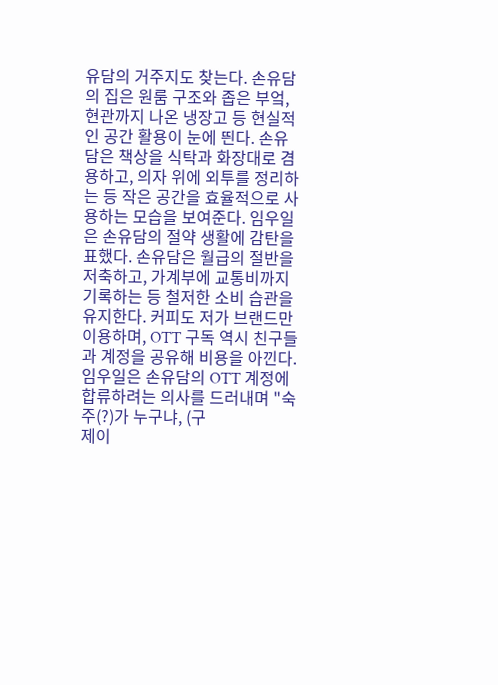유담의 거주지도 찾는다. 손유담의 집은 원룸 구조와 좁은 부엌, 현관까지 나온 냉장고 등 현실적인 공간 활용이 눈에 띈다. 손유담은 책상을 식탁과 화장대로 겸용하고, 의자 위에 외투를 정리하는 등 작은 공간을 효율적으로 사용하는 모습을 보여준다. 임우일은 손유담의 절약 생활에 감탄을 표했다. 손유담은 월급의 절반을 저축하고, 가계부에 교통비까지 기록하는 등 철저한 소비 습관을 유지한다. 커피도 저가 브랜드만 이용하며, OTT 구독 역시 친구들과 계정을 공유해 비용을 아낀다. 임우일은 손유담의 OTT 계정에 합류하려는 의사를 드러내며 "숙주(?)가 누구냐, (구
제이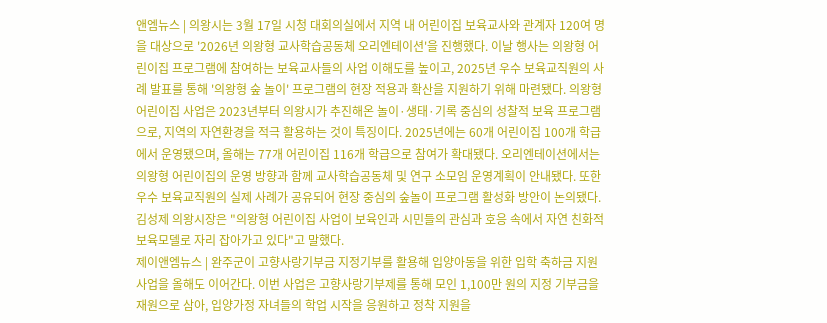앤엠뉴스 | 의왕시는 3월 17일 시청 대회의실에서 지역 내 어린이집 보육교사와 관계자 120여 명을 대상으로 '2026년 의왕형 교사학습공동체 오리엔테이션'을 진행했다. 이날 행사는 의왕형 어린이집 프로그램에 참여하는 보육교사들의 사업 이해도를 높이고, 2025년 우수 보육교직원의 사례 발표를 통해 '의왕형 숲 놀이' 프로그램의 현장 적용과 확산을 지원하기 위해 마련됐다. 의왕형 어린이집 사업은 2023년부터 의왕시가 추진해온 놀이·생태·기록 중심의 성찰적 보육 프로그램으로, 지역의 자연환경을 적극 활용하는 것이 특징이다. 2025년에는 60개 어린이집 100개 학급에서 운영됐으며, 올해는 77개 어린이집 116개 학급으로 참여가 확대됐다. 오리엔테이션에서는 의왕형 어린이집의 운영 방향과 함께 교사학습공동체 및 연구 소모임 운영계획이 안내됐다. 또한 우수 보육교직원의 실제 사례가 공유되어 현장 중심의 숲놀이 프로그램 활성화 방안이 논의됐다. 김성제 의왕시장은 "의왕형 어린이집 사업이 보육인과 시민들의 관심과 호응 속에서 자연 친화적 보육모델로 자리 잡아가고 있다"고 말했다.
제이앤엠뉴스 | 완주군이 고향사랑기부금 지정기부를 활용해 입양아동을 위한 입학 축하금 지원 사업을 올해도 이어간다. 이번 사업은 고향사랑기부제를 통해 모인 1,100만 원의 지정 기부금을 재원으로 삼아, 입양가정 자녀들의 학업 시작을 응원하고 정착 지원을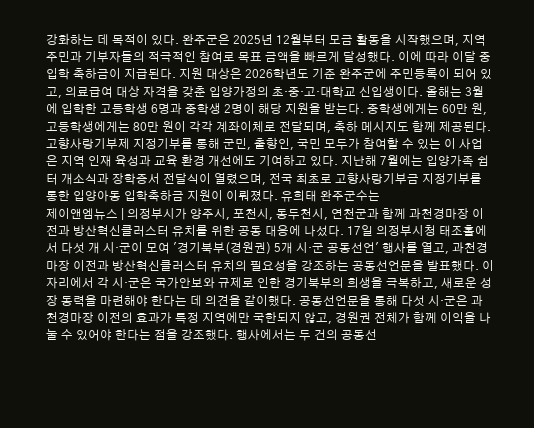강화하는 데 목적이 있다. 완주군은 2025년 12월부터 모금 활동을 시작했으며, 지역 주민과 기부자들의 적극적인 참여로 목표 금액을 빠르게 달성했다. 이에 따라 이달 중 입학 축하금이 지급된다. 지원 대상은 2026학년도 기준 완주군에 주민등록이 되어 있고, 의료급여 대상 자격을 갖춘 입양가정의 초·중·고·대학교 신입생이다. 올해는 3월에 입학한 고등학생 6명과 중학생 2명이 해당 지원을 받는다. 중학생에게는 60만 원, 고등학생에게는 80만 원이 각각 계좌이체로 전달되며, 축하 메시지도 함께 제공된다. 고향사랑기부제 지정기부를 통해 군민, 출향인, 국민 모두가 참여할 수 있는 이 사업은 지역 인재 육성과 교육 환경 개선에도 기여하고 있다. 지난해 7월에는 입양가족 쉼터 개소식과 장학증서 전달식이 열렸으며, 전국 최초로 고향사랑기부금 지정기부를 통한 입양아동 입학축하금 지원이 이뤄졌다. 유희태 완주군수는
제이앤엠뉴스 | 의정부시가 양주시, 포천시, 동두천시, 연천군과 함께 과천경마장 이전과 방산혁신클러스터 유치를 위한 공동 대응에 나섰다. 17일 의정부시청 태조홀에서 다섯 개 시·군이 모여 '경기북부(경원권) 5개 시‧군 공동선언' 행사를 열고, 과천경마장 이전과 방산혁신클러스터 유치의 필요성을 강조하는 공동선언문을 발표했다. 이 자리에서 각 시·군은 국가안보와 규제로 인한 경기북부의 희생을 극복하고, 새로운 성장 동력을 마련해야 한다는 데 의견을 같이했다. 공동선언문을 통해 다섯 시·군은 과천경마장 이전의 효과가 특정 지역에만 국한되지 않고, 경원권 전체가 함께 이익을 나눌 수 있어야 한다는 점을 강조했다. 행사에서는 두 건의 공동선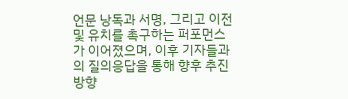언문 낭독과 서명, 그리고 이전 및 유치를 촉구하는 퍼포먼스가 이어졌으며, 이후 기자들과의 질의응답을 통해 향후 추진 방향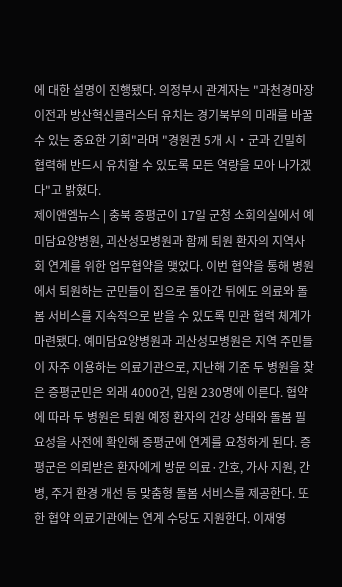에 대한 설명이 진행됐다. 의정부시 관계자는 "과천경마장 이전과 방산혁신클러스터 유치는 경기북부의 미래를 바꿀 수 있는 중요한 기회"라며 "경원권 5개 시‧군과 긴밀히 협력해 반드시 유치할 수 있도록 모든 역량을 모아 나가겠다"고 밝혔다.
제이앤엠뉴스 | 충북 증평군이 17일 군청 소회의실에서 예미담요양병원, 괴산성모병원과 함께 퇴원 환자의 지역사회 연계를 위한 업무협약을 맺었다. 이번 협약을 통해 병원에서 퇴원하는 군민들이 집으로 돌아간 뒤에도 의료와 돌봄 서비스를 지속적으로 받을 수 있도록 민관 협력 체계가 마련됐다. 예미담요양병원과 괴산성모병원은 지역 주민들이 자주 이용하는 의료기관으로, 지난해 기준 두 병원을 찾은 증평군민은 외래 4000건, 입원 230명에 이른다. 협약에 따라 두 병원은 퇴원 예정 환자의 건강 상태와 돌봄 필요성을 사전에 확인해 증평군에 연계를 요청하게 된다. 증평군은 의뢰받은 환자에게 방문 의료·간호, 가사 지원, 간병, 주거 환경 개선 등 맞춤형 돌봄 서비스를 제공한다. 또한 협약 의료기관에는 연계 수당도 지원한다. 이재영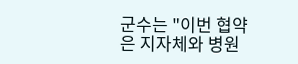군수는 "이번 협약은 지자체와 병원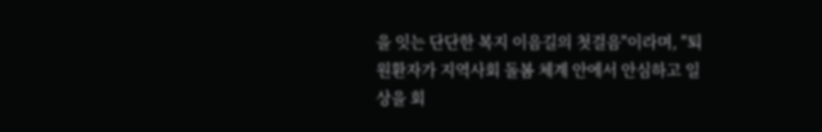을 잇는 단단한 복지 이음길의 첫걸음"이라며, "퇴원환자가 지역사회 돌봄 체계 안에서 안심하고 일상을 회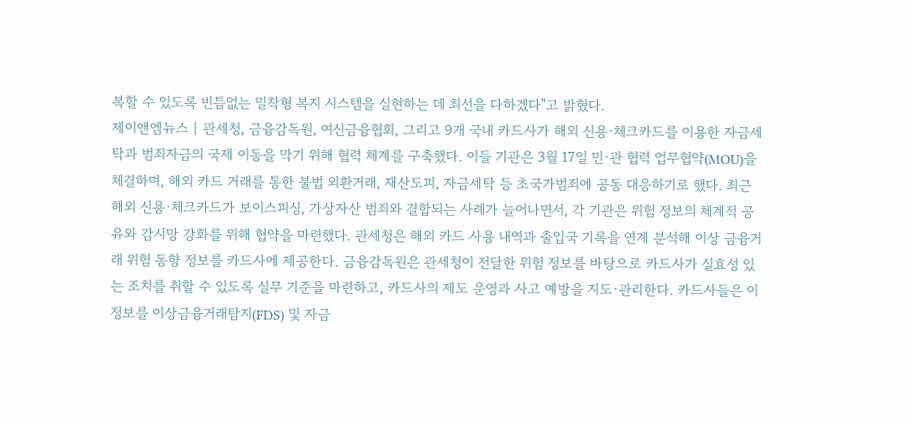복할 수 있도록 빈틈없는 밀착형 복지 시스템을 실현하는 데 최선을 다하겠다"고 밝혔다.
제이앤엠뉴스 | 관세청, 금융감독원, 여신금융협회, 그리고 9개 국내 카드사가 해외 신용·체크카드를 이용한 자금세탁과 범죄자금의 국제 이동을 막기 위해 협력 체계를 구축했다. 이들 기관은 3월 17일 민·관 협력 업무협약(MOU)을 체결하며, 해외 카드 거래를 통한 불법 외환거래, 재산도피, 자금세탁 등 초국가범죄에 공동 대응하기로 했다. 최근 해외 신용·체크카드가 보이스피싱, 가상자산 범죄와 결합되는 사례가 늘어나면서, 각 기관은 위험 정보의 체계적 공유와 감시망 강화를 위해 협약을 마련했다. 관세청은 해외 카드 사용 내역과 출입국 기록을 연계 분석해 이상 금융거래 위험 동향 정보를 카드사에 제공한다. 금융감독원은 관세청이 전달한 위험 정보를 바탕으로 카드사가 실효성 있는 조치를 취할 수 있도록 실무 기준을 마련하고, 카드사의 제도 운영과 사고 예방을 지도·관리한다. 카드사들은 이 정보를 이상금융거래탐지(FDS) 및 자금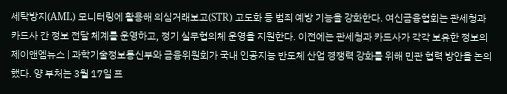세탁방지(AML) 모니터링에 활용해 의심거래보고(STR) 고도화 등 범죄 예방 기능을 강화한다. 여신금융협회는 관세청과 카드사 간 정보 전달 체계를 운영하고, 정기 실무협의체 운영을 지원한다. 이전에는 관세청과 카드사가 각각 보유한 정보의
제이앤엠뉴스 | 과학기술정보통신부와 금융위원회가 국내 인공지능 반도체 산업 경쟁력 강화를 위해 민관 협력 방안을 논의했다. 양 부처는 3월 17일 프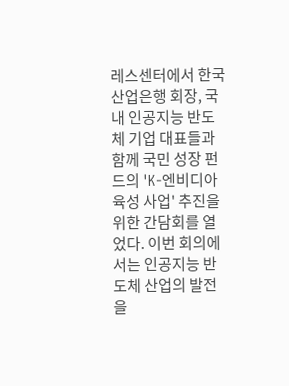레스센터에서 한국산업은행 회장, 국내 인공지능 반도체 기업 대표들과 함께 국민 성장 펀드의 'K-엔비디아 육성 사업' 추진을 위한 간담회를 열었다. 이번 회의에서는 인공지능 반도체 산업의 발전을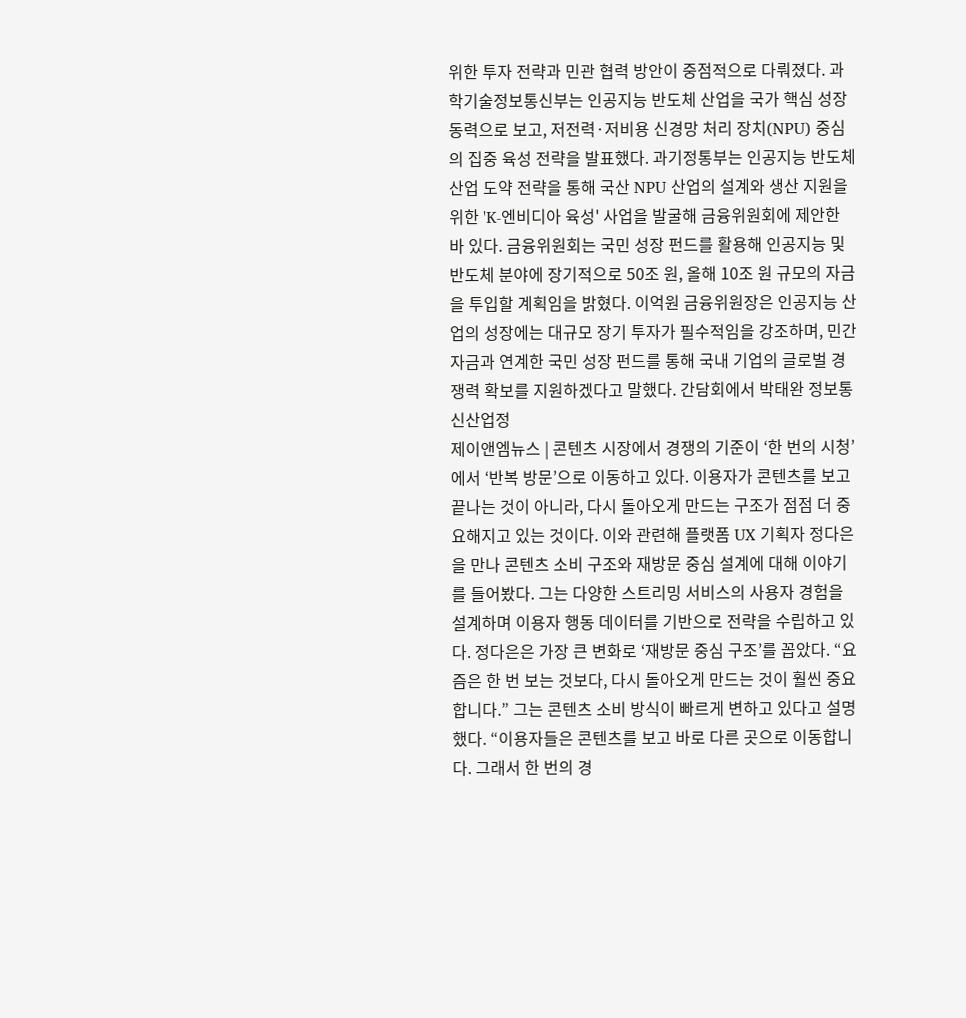위한 투자 전략과 민관 협력 방안이 중점적으로 다뤄졌다. 과학기술정보통신부는 인공지능 반도체 산업을 국가 핵심 성장 동력으로 보고, 저전력·저비용 신경망 처리 장치(NPU) 중심의 집중 육성 전략을 발표했다. 과기정통부는 인공지능 반도체 산업 도약 전략을 통해 국산 NPU 산업의 설계와 생산 지원을 위한 'K-엔비디아 육성' 사업을 발굴해 금융위원회에 제안한 바 있다. 금융위원회는 국민 성장 펀드를 활용해 인공지능 및 반도체 분야에 장기적으로 50조 원, 올해 10조 원 규모의 자금을 투입할 계획임을 밝혔다. 이억원 금융위원장은 인공지능 산업의 성장에는 대규모 장기 투자가 필수적임을 강조하며, 민간 자금과 연계한 국민 성장 펀드를 통해 국내 기업의 글로벌 경쟁력 확보를 지원하겠다고 말했다. 간담회에서 박태완 정보통신산업정
제이앤엠뉴스 | 콘텐츠 시장에서 경쟁의 기준이 ‘한 번의 시청’에서 ‘반복 방문’으로 이동하고 있다. 이용자가 콘텐츠를 보고 끝나는 것이 아니라, 다시 돌아오게 만드는 구조가 점점 더 중요해지고 있는 것이다. 이와 관련해 플랫폼 UX 기획자 정다은을 만나 콘텐츠 소비 구조와 재방문 중심 설계에 대해 이야기를 들어봤다. 그는 다양한 스트리밍 서비스의 사용자 경험을 설계하며 이용자 행동 데이터를 기반으로 전략을 수립하고 있다. 정다은은 가장 큰 변화로 ‘재방문 중심 구조’를 꼽았다. “요즘은 한 번 보는 것보다, 다시 돌아오게 만드는 것이 훨씬 중요합니다.” 그는 콘텐츠 소비 방식이 빠르게 변하고 있다고 설명했다. “이용자들은 콘텐츠를 보고 바로 다른 곳으로 이동합니다. 그래서 한 번의 경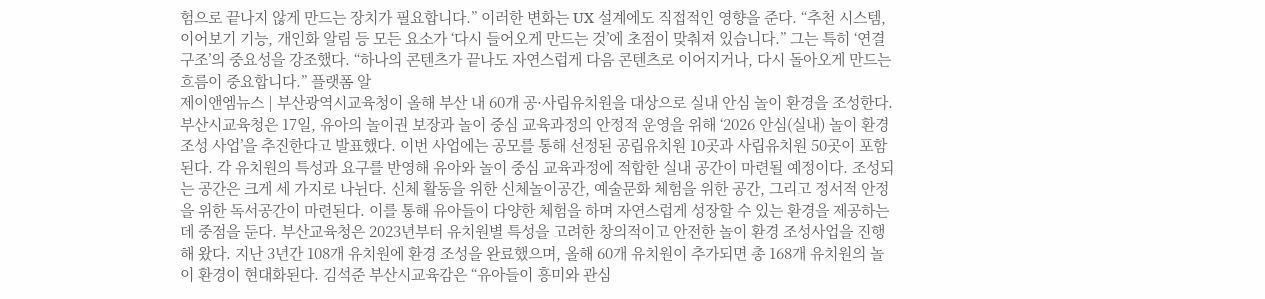험으로 끝나지 않게 만드는 장치가 필요합니다.” 이러한 변화는 UX 설계에도 직접적인 영향을 준다. “추천 시스템, 이어보기 기능, 개인화 알림 등 모든 요소가 ‘다시 들어오게 만드는 것’에 초점이 맞춰져 있습니다.” 그는 특히 ‘연결 구조’의 중요성을 강조했다. “하나의 콘텐츠가 끝나도 자연스럽게 다음 콘텐츠로 이어지거나, 다시 돌아오게 만드는 흐름이 중요합니다.” 플랫폼 알
제이앤엠뉴스 | 부산광역시교육청이 올해 부산 내 60개 공·사립유치원을 대상으로 실내 안심 놀이 환경을 조성한다. 부산시교육청은 17일, 유아의 놀이권 보장과 놀이 중심 교육과정의 안정적 운영을 위해 ‘2026 안심(실내) 놀이 환경 조성 사업’을 추진한다고 발표했다. 이번 사업에는 공모를 통해 선정된 공립유치원 10곳과 사립유치원 50곳이 포함된다. 각 유치원의 특성과 요구를 반영해 유아와 놀이 중심 교육과정에 적합한 실내 공간이 마련될 예정이다. 조성되는 공간은 크게 세 가지로 나뉜다. 신체 활동을 위한 신체놀이공간, 예술문화 체험을 위한 공간, 그리고 정서적 안정을 위한 독서공간이 마련된다. 이를 통해 유아들이 다양한 체험을 하며 자연스럽게 성장할 수 있는 환경을 제공하는 데 중점을 둔다. 부산교육청은 2023년부터 유치원별 특성을 고려한 창의적이고 안전한 놀이 환경 조성사업을 진행해 왔다. 지난 3년간 108개 유치원에 환경 조성을 완료했으며, 올해 60개 유치원이 추가되면 총 168개 유치원의 놀이 환경이 현대화된다. 김석준 부산시교육감은 “유아들이 흥미와 관심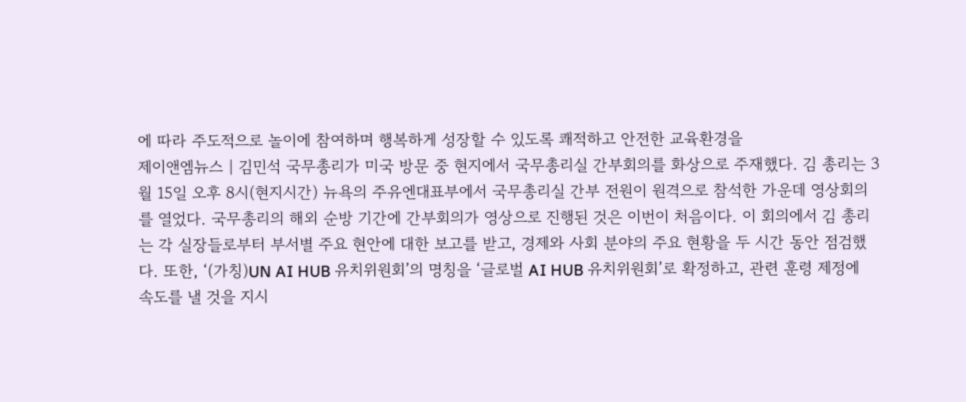에 따라 주도적으로 놀이에 참여하며 행복하게 성장할 수 있도록 쾌적하고 안전한 교육환경을
제이앤엠뉴스 | 김민석 국무총리가 미국 방문 중 현지에서 국무총리실 간부회의를 화상으로 주재했다. 김 총리는 3월 15일 오후 8시(현지시간) 뉴욕의 주유엔대표부에서 국무총리실 간부 전원이 원격으로 참석한 가운데 영상회의를 열었다. 국무총리의 해외 순방 기간에 간부회의가 영상으로 진행된 것은 이번이 처음이다. 이 회의에서 김 총리는 각 실장들로부터 부서별 주요 현안에 대한 보고를 받고, 경제와 사회 분야의 주요 현황을 두 시간 동안 점검했다. 또한, ‘(가칭)UN AI HUB 유치위원회’의 명칭을 ‘글로벌 AI HUB 유치위원회’로 확정하고, 관련 훈령 제정에 속도를 낼 것을 지시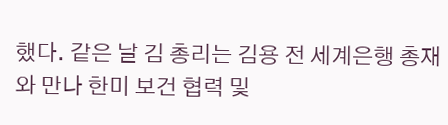했다. 같은 날 김 총리는 김용 전 세계은행 총재와 만나 한미 보건 협력 및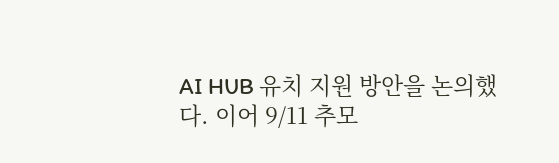AI HUB 유치 지원 방안을 논의했다. 이어 9/11 추모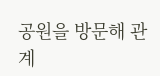공원을 방문해 관계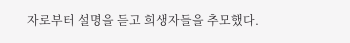자로부터 설명을 듣고 희생자들을 추모했다.